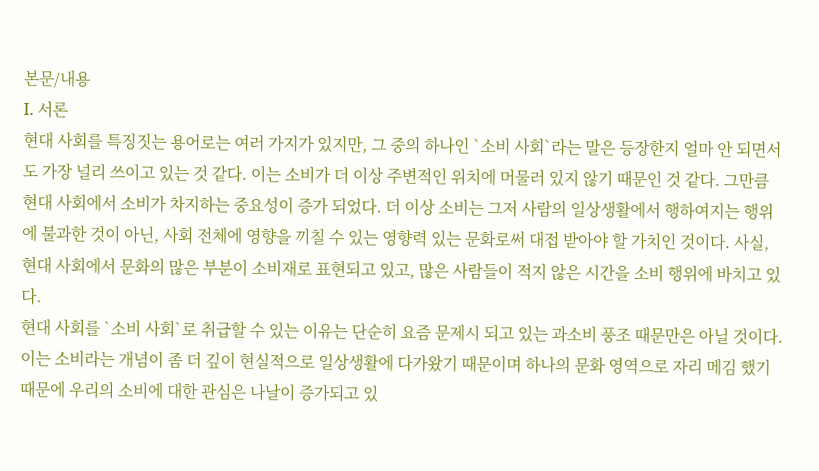본문/내용
I. 서론
현대 사회를 특징짓는 용어로는 여러 가지가 있지만, 그 중의 하나인 `소비 사회`라는 말은 등장한지 얼마 안 되면서도 가장 널리 쓰이고 있는 것 같다. 이는 소비가 더 이상 주변적인 위치에 머물러 있지 않기 때문인 것 같다. 그만큼 현대 사회에서 소비가 차지하는 중요성이 증가 되었다. 더 이상 소비는 그저 사람의 일상생활에서 행하여지는 행위에 불과한 것이 아닌, 사회 전체에 영향을 끼칠 수 있는 영향력 있는 문화로써 대접 받아야 할 가치인 것이다. 사실, 현대 사회에서 문화의 많은 부분이 소비재로 표현되고 있고, 많은 사람들이 적지 않은 시간을 소비 행위에 바치고 있다.
현대 사회를 `소비 사회`로 취급할 수 있는 이유는 단순히 요즘 문제시 되고 있는 과소비 풍조 때문만은 아닐 것이다. 이는 소비라는 개념이 좀 더 깊이 현실적으로 일상생활에 다가왔기 때문이며 하나의 문화 영역으로 자리 메김 했기 때문에 우리의 소비에 대한 관심은 나날이 증가되고 있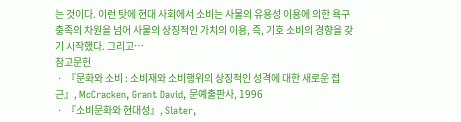는 것이다. 이런 탓에 현대 사회에서 소비는 사물의 유용성 이용에 의한 욕구 충족의 차원을 넘어 사물의 상징적인 가치의 이용, 즉, 기호 소비의 경향을 갖기 시작했다. 그리고…
참고문헌
ㆍ 『문화와 소비 : 소비재와 소비행위의 상징적인 성격에 대한 새로운 접근』, McCracken, Grant David, 문예출판사, 1996
ㆍ 『소비문화와 현대성』, Slater,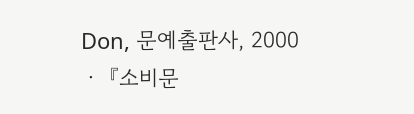Don, 문예출판사, 2000
ㆍ 『소비문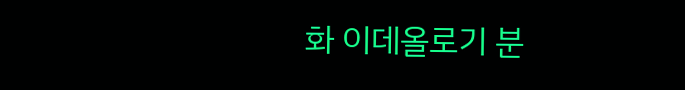화 이데올로기 분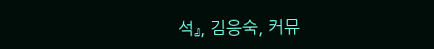석』, 김응숙, 커뮤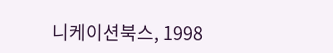니케이션북스, 1998